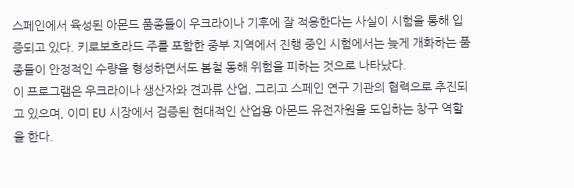스페인에서 육성된 아몬드 품종들이 우크라이나 기후에 잘 적응한다는 사실이 시험을 통해 입증되고 있다. 키로보흐라드 주를 포함한 중부 지역에서 진행 중인 시험에서는 늦게 개화하는 품종들이 안정적인 수량을 형성하면서도 봄철 동해 위험을 피하는 것으로 나타났다.
이 프로그램은 우크라이나 생산자와 견과류 산업, 그리고 스페인 연구 기관의 협력으로 추진되고 있으며, 이미 EU 시장에서 검증된 현대적인 산업용 아몬드 유전자원을 도입하는 창구 역할을 한다.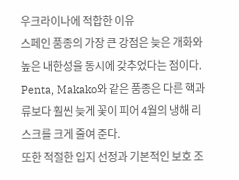우크라이나에 적합한 이유
스페인 품종의 가장 큰 강점은 늦은 개화와 높은 내한성을 동시에 갖추었다는 점이다. Penta, Makako와 같은 품종은 다른 핵과류보다 훨씬 늦게 꽃이 피어 4월의 냉해 리스크를 크게 줄여 준다.
또한 적절한 입지 선정과 기본적인 보호 조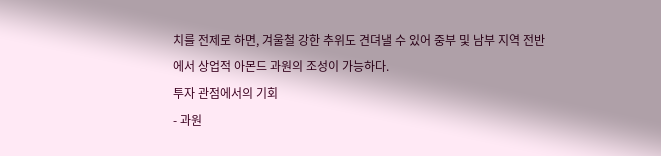치를 전제로 하면, 겨울철 강한 추위도 견뎌낼 수 있어 중부 및 남부 지역 전반에서 상업적 아몬드 과원의 조성이 가능하다.
투자 관점에서의 기회
- 과원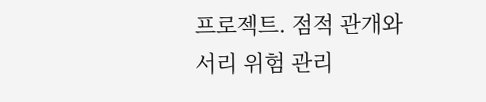프로젝트. 점적 관개와 서리 위험 관리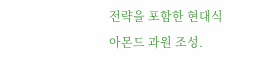전략을 포함한 현대식 아몬드 과원 조성.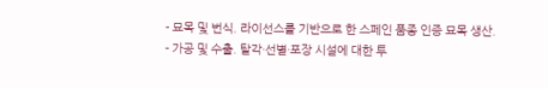- 묘목 및 번식. 라이선스를 기반으로 한 스페인 품종 인증 묘목 생산.
- 가공 및 수출. 탈각·선별·포장 시설에 대한 투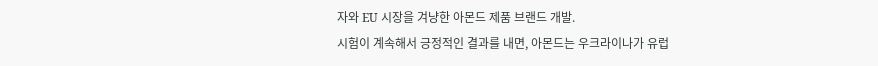자와 EU 시장을 겨냥한 아몬드 제품 브랜드 개발.
시험이 계속해서 긍정적인 결과를 내면, 아몬드는 우크라이나가 유럽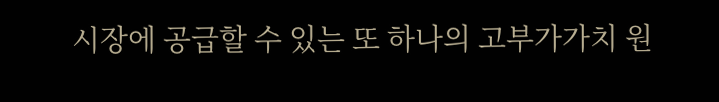시장에 공급할 수 있는 또 하나의 고부가가치 원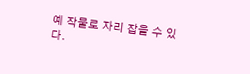예 작물로 자리 잡을 수 있다.